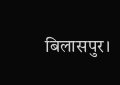बिलासपुर।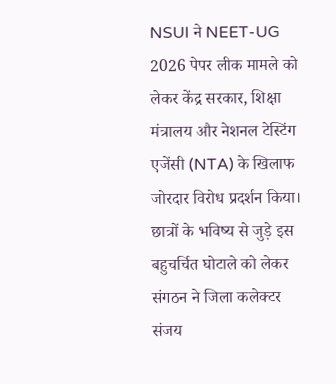NSUI ने NEET-UG 2026 पेपर लीक मामले को लेकर केंद्र सरकार, शिक्षा मंत्रालय और नेशनल टेस्टिंग एजेंसी (NTA) के खिलाफ जोरदार विरोध प्रदर्शन किया। छात्रों के भविष्य से जुड़े इस बहुचर्चित घोटाले को लेकर संगठन ने जिला कलेक्टर संजय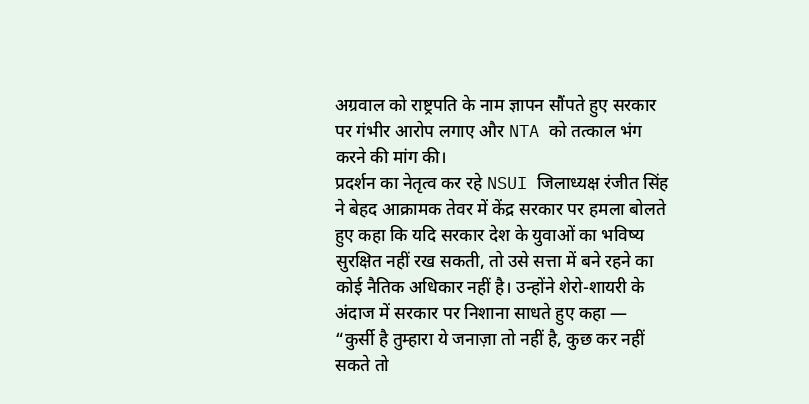अग्रवाल को राष्ट्रपति के नाम ज्ञापन सौंपते हुए सरकार पर गंभीर आरोप लगाए और NTA को तत्काल भंग करने की मांग की।
प्रदर्शन का नेतृत्व कर रहे NSUI जिलाध्यक्ष रंजीत सिंह ने बेहद आक्रामक तेवर में केंद्र सरकार पर हमला बोलते हुए कहा कि यदि सरकार देश के युवाओं का भविष्य सुरक्षित नहीं रख सकती, तो उसे सत्ता में बने रहने का कोई नैतिक अधिकार नहीं है। उन्होंने शेरो-शायरी के अंदाज में सरकार पर निशाना साधते हुए कहा —
“कुर्सी है तुम्हारा ये जनाज़ा तो नहीं है, कुछ कर नहीं सकते तो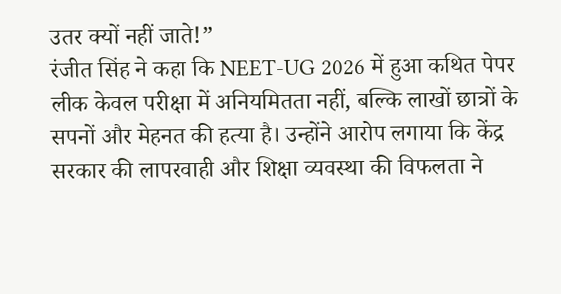उतर क्यों नहीं जाते!”
रंजीत सिंह ने कहा कि NEET-UG 2026 में हुआ कथित पेपर लीक केवल परीक्षा में अनियमितता नहीं, बल्कि लाखों छात्रों के सपनों और मेहनत की हत्या है। उन्होंने आरोप लगाया कि केंद्र सरकार की लापरवाही और शिक्षा व्यवस्था की विफलता ने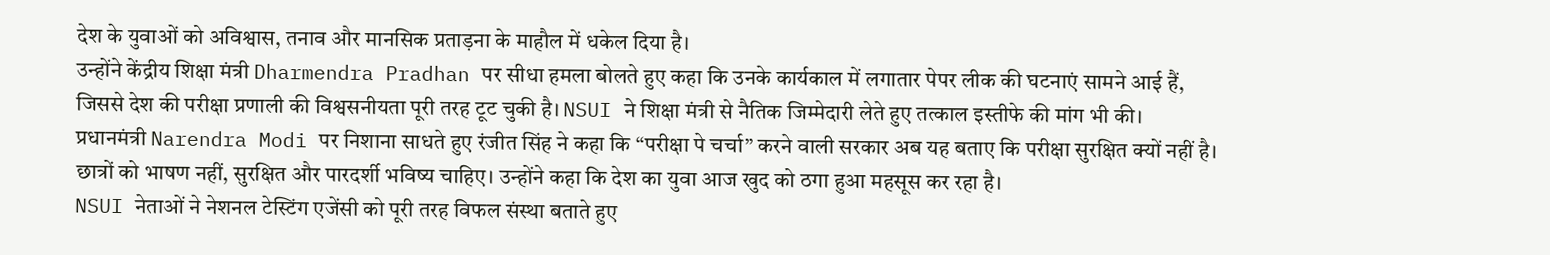देश के युवाओं को अविश्वास, तनाव और मानसिक प्रताड़ना के माहौल में धकेल दिया है।
उन्होंने केंद्रीय शिक्षा मंत्री Dharmendra Pradhan पर सीधा हमला बोलते हुए कहा कि उनके कार्यकाल में लगातार पेपर लीक की घटनाएं सामने आई हैं, जिससे देश की परीक्षा प्रणाली की विश्वसनीयता पूरी तरह टूट चुकी है। NSUI ने शिक्षा मंत्री से नैतिक जिम्मेदारी लेते हुए तत्काल इस्तीफे की मांग भी की।
प्रधानमंत्री Narendra Modi पर निशाना साधते हुए रंजीत सिंह ने कहा कि “परीक्षा पे चर्चा” करने वाली सरकार अब यह बताए कि परीक्षा सुरक्षित क्यों नहीं है। छात्रों को भाषण नहीं, सुरक्षित और पारदर्शी भविष्य चाहिए। उन्होंने कहा कि देश का युवा आज खुद को ठगा हुआ महसूस कर रहा है।
NSUI नेताओं ने नेशनल टेस्टिंग एजेंसी को पूरी तरह विफल संस्था बताते हुए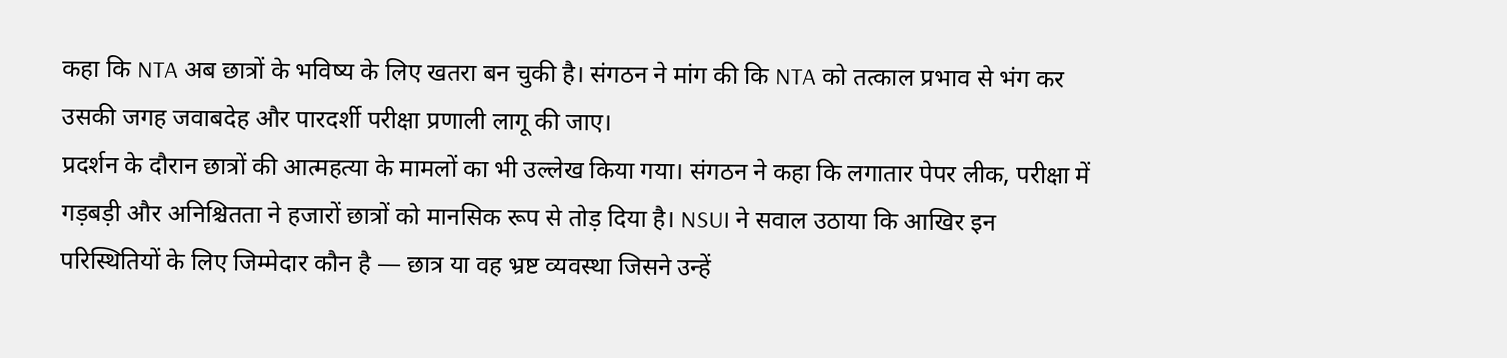कहा कि NTA अब छात्रों के भविष्य के लिए खतरा बन चुकी है। संगठन ने मांग की कि NTA को तत्काल प्रभाव से भंग कर उसकी जगह जवाबदेह और पारदर्शी परीक्षा प्रणाली लागू की जाए।
प्रदर्शन के दौरान छात्रों की आत्महत्या के मामलों का भी उल्लेख किया गया। संगठन ने कहा कि लगातार पेपर लीक, परीक्षा में गड़बड़ी और अनिश्चितता ने हजारों छात्रों को मानसिक रूप से तोड़ दिया है। NSUI ने सवाल उठाया कि आखिर इन परिस्थितियों के लिए जिम्मेदार कौन है — छात्र या वह भ्रष्ट व्यवस्था जिसने उन्हें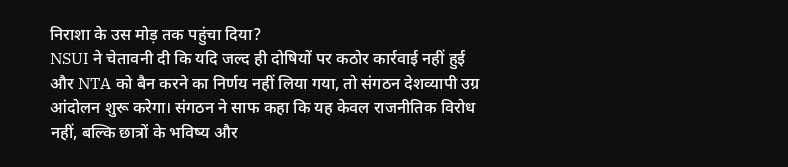निराशा के उस मोड़ तक पहुंचा दिया?
NSUI ने चेतावनी दी कि यदि जल्द ही दोषियों पर कठोर कार्रवाई नहीं हुई और NTA को बैन करने का निर्णय नहीं लिया गया, तो संगठन देशव्यापी उग्र आंदोलन शुरू करेगा। संगठन ने साफ कहा कि यह केवल राजनीतिक विरोध नहीं, बल्कि छात्रों के भविष्य और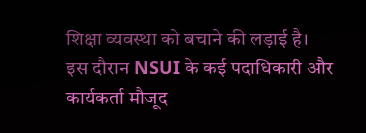शिक्षा व्यवस्था को बचाने की लड़ाई है।
इस दौरान NSUI के कई पदाधिकारी और कार्यकर्ता मौजूद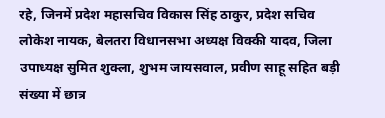रहे, जिनमें प्रदेश महासचिव विकास सिंह ठाकुर, प्रदेश सचिव लोकेश नायक, बेलतरा विधानसभा अध्यक्ष विक्की यादव, जिला उपाध्यक्ष सुमित शुक्ला, शुभम जायसवाल, प्रवीण साहू सहित बड़ी संख्या में छात्र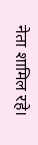नेता शामिल रहे।